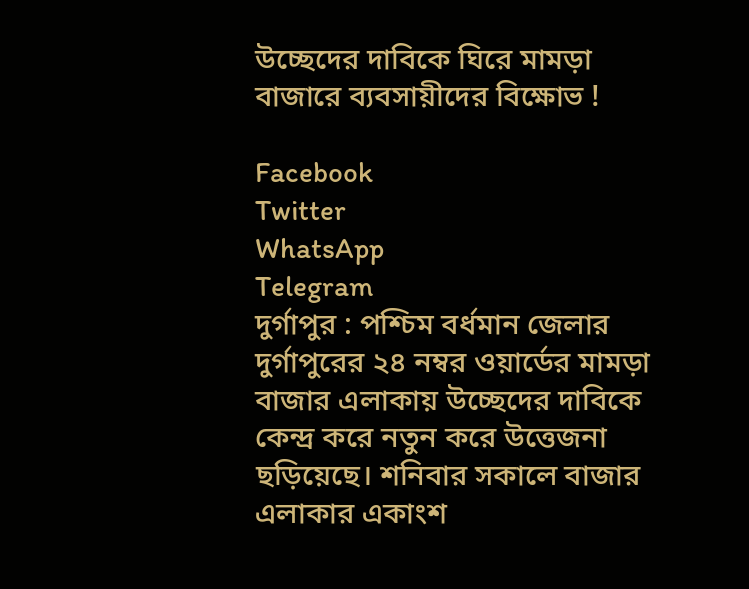উচ্ছেদের দাবিকে ঘিরে মামড়া বাজারে ব্যবসায়ীদের বিক্ষোভ !

Facebook
Twitter
WhatsApp
Telegram
দুর্গাপুর : পশ্চিম বর্ধমান জেলার দুর্গাপুরের ২৪ নম্বর ওয়ার্ডের মামড়া বাজার এলাকায় উচ্ছেদের দাবিকে কেন্দ্র করে নতুন করে উত্তেজনা ছড়িয়েছে। শনিবার সকালে বাজার এলাকার একাংশ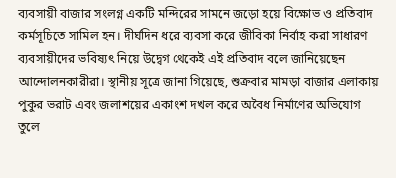ব্যবসায়ী বাজার সংলগ্ন একটি মন্দিরের সামনে জড়ো হয়ে বিক্ষোভ ও প্রতিবাদ কর্মসূচিতে সামিল হন। দীর্ঘদিন ধরে ব্যবসা করে জীবিকা নির্বাহ করা সাধারণ ব্যবসায়ীদের ভবিষ্যৎ নিয়ে উদ্বেগ থেকেই এই প্রতিবাদ বলে জানিয়েছেন আন্দোলনকারীরা। স্থানীয় সূত্রে জানা গিয়েছে, শুক্রবার মামড়া বাজার এলাকায় পুকুর ভরাট এবং জলাশয়ের একাংশ দখল করে অবৈধ নির্মাণের অভিযোগ তুলে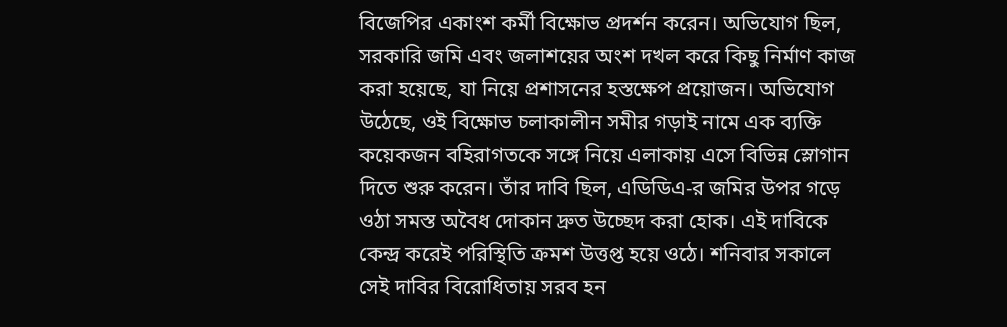বিজেপির একাংশ কর্মী বিক্ষোভ প্রদর্শন করেন। অভিযোগ ছিল, সরকারি জমি এবং জলাশয়ের অংশ দখল করে কিছু নির্মাণ কাজ করা হয়েছে, যা নিয়ে প্রশাসনের হস্তক্ষেপ প্রয়োজন। অভিযোগ উঠেছে, ওই বিক্ষোভ চলাকালীন সমীর গড়াই নামে এক ব্যক্তি কয়েকজন বহিরাগতকে সঙ্গে নিয়ে এলাকায় এসে বিভিন্ন স্লোগান দিতে শুরু করেন। তাঁর দাবি ছিল, এডিডিএ-র জমির উপর গড়ে ওঠা সমস্ত অবৈধ দোকান দ্রুত উচ্ছেদ করা হোক। এই দাবিকে কেন্দ্র করেই পরিস্থিতি ক্রমশ উত্তপ্ত হয়ে ওঠে। শনিবার সকালে সেই দাবির বিরোধিতায় সরব হন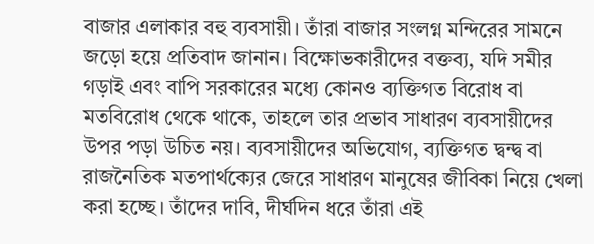বাজার এলাকার বহু ব্যবসায়ী। তাঁরা বাজার সংলগ্ন মন্দিরের সামনে জড়ো হয়ে প্রতিবাদ জানান। বিক্ষোভকারীদের বক্তব্য, যদি সমীর গড়াই এবং বাপি সরকারের মধ্যে কোনও ব্যক্তিগত বিরোধ বা মতবিরোধ থেকে থাকে, তাহলে তার প্রভাব সাধারণ ব্যবসায়ীদের উপর পড়া উচিত নয়। ব্যবসায়ীদের অভিযোগ, ব্যক্তিগত দ্বন্দ্ব বা রাজনৈতিক মতপার্থক্যের জেরে সাধারণ মানুষের জীবিকা নিয়ে খেলা করা হচ্ছে। তাঁদের দাবি, দীর্ঘদিন ধরে তাঁরা এই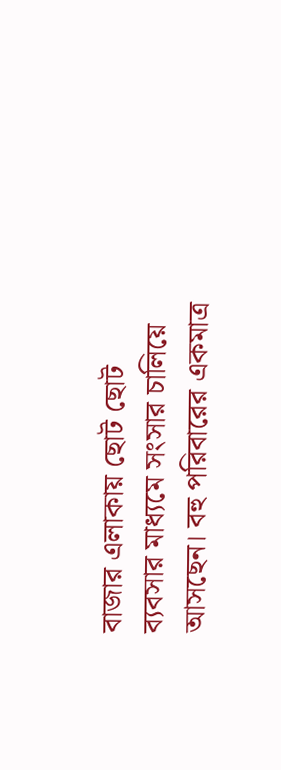বাজার এলাকায় ছোট ছোট ব্যবসার মাধ্যমে সংসার চালিয়ে আসছেন। বহু পরিবারের একমাত্র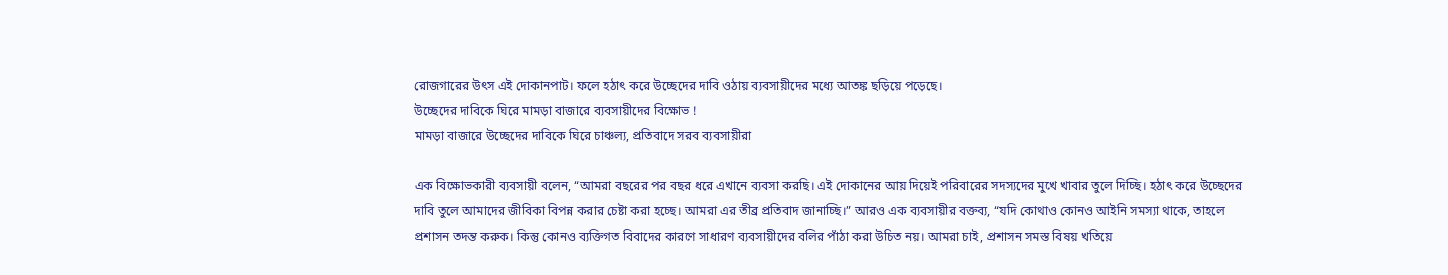রোজগারের উৎস এই দোকানপাট। ফলে হঠাৎ করে উচ্ছেদের দাবি ওঠায় ব্যবসায়ীদের মধ্যে আতঙ্ক ছড়িয়ে পড়েছে।
উচ্ছেদের দাবিকে ঘিরে মামড়া বাজারে ব্যবসায়ীদের বিক্ষোভ !
মামড়া বাজারে উচ্ছেদের দাবিকে ঘিরে চাঞ্চল্য, প্রতিবাদে সরব ব্যবসায়ীরা

এক বিক্ষোভকারী ব্যবসায়ী বলেন, “আমরা বছরের পর বছর ধরে এখানে ব্যবসা করছি। এই দোকানের আয় দিয়েই পরিবারের সদস্যদের মুখে খাবার তুলে দিচ্ছি। হঠাৎ করে উচ্ছেদের দাবি তুলে আমাদের জীবিকা বিপন্ন করার চেষ্টা করা হচ্ছে। আমরা এর তীব্র প্রতিবাদ জানাচ্ছি।” আরও এক ব্যবসায়ীর বক্তব্য, “যদি কোথাও কোনও আইনি সমস্যা থাকে, তাহলে প্রশাসন তদন্ত করুক। কিন্তু কোনও ব্যক্তিগত বিবাদের কারণে সাধারণ ব্যবসায়ীদের বলির পাঁঠা করা উচিত নয়। আমরা চাই, প্রশাসন সমস্ত বিষয় খতিয়ে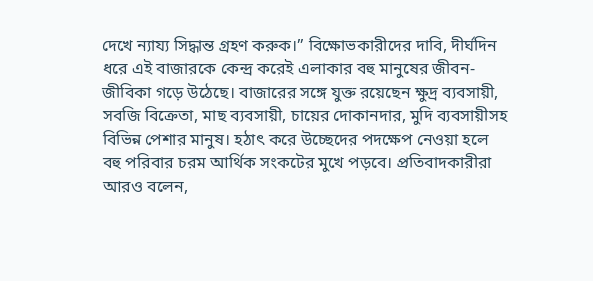দেখে ন্যায্য সিদ্ধান্ত গ্রহণ করুক।” বিক্ষোভকারীদের দাবি, দীর্ঘদিন ধরে এই বাজারকে কেন্দ্র করেই এলাকার বহু মানুষের জীবন-জীবিকা গড়ে উঠেছে। বাজারের সঙ্গে যুক্ত রয়েছেন ক্ষুদ্র ব্যবসায়ী, সবজি বিক্রেতা, মাছ ব্যবসায়ী, চায়ের দোকানদার, মুদি ব্যবসায়ীসহ বিভিন্ন পেশার মানুষ। হঠাৎ করে উচ্ছেদের পদক্ষেপ নেওয়া হলে বহু পরিবার চরম আর্থিক সংকটের মুখে পড়বে। প্রতিবাদকারীরা আরও বলেন,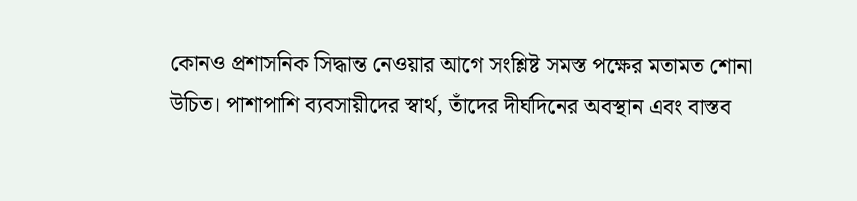কোনও প্রশাসনিক সিদ্ধান্ত নেওয়ার আগে সংশ্লিষ্ট সমস্ত পক্ষের মতামত শোনা উচিত। পাশাপাশি ব্যবসায়ীদের স্বার্থ, তাঁদের দীর্ঘদিনের অবস্থান এবং বাস্তব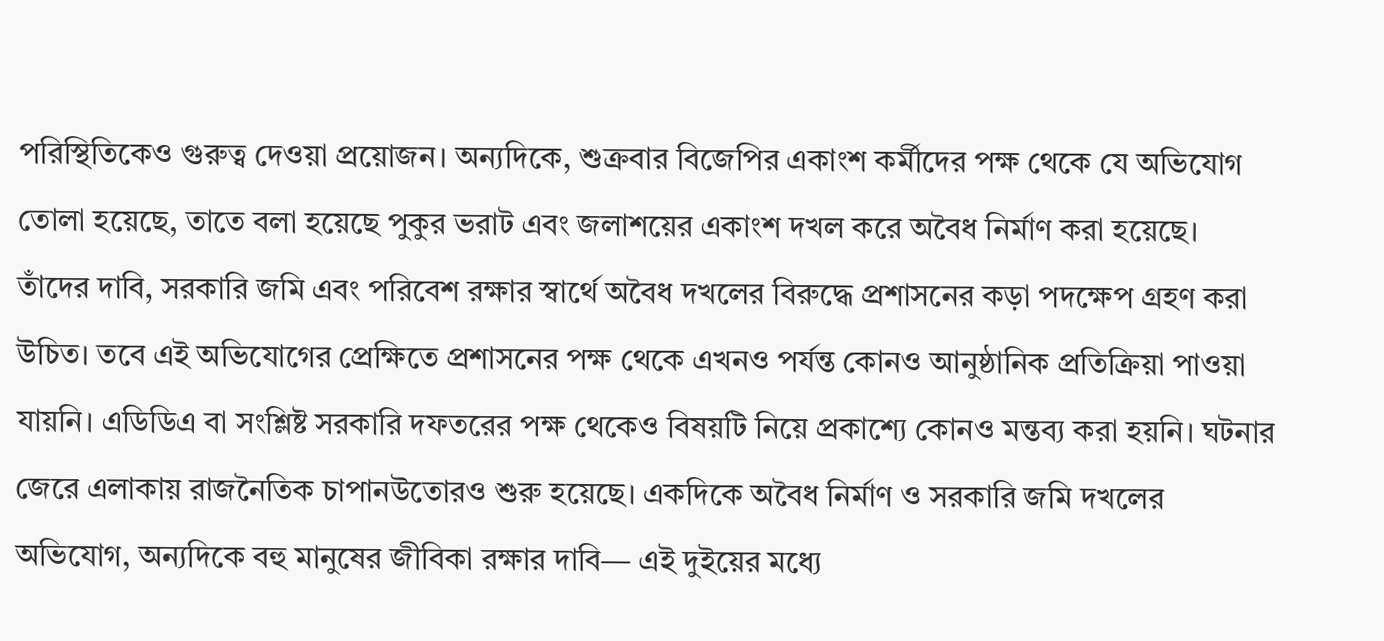পরিস্থিতিকেও গুরুত্ব দেওয়া প্রয়োজন। অন্যদিকে, শুক্রবার বিজেপির একাংশ কর্মীদের পক্ষ থেকে যে অভিযোগ তোলা হয়েছে, তাতে বলা হয়েছে পুকুর ভরাট এবং জলাশয়ের একাংশ দখল করে অবৈধ নির্মাণ করা হয়েছে। তাঁদের দাবি, সরকারি জমি এবং পরিবেশ রক্ষার স্বার্থে অবৈধ দখলের বিরুদ্ধে প্রশাসনের কড়া পদক্ষেপ গ্রহণ করা উচিত। তবে এই অভিযোগের প্রেক্ষিতে প্রশাসনের পক্ষ থেকে এখনও পর্যন্ত কোনও আনুষ্ঠানিক প্রতিক্রিয়া পাওয়া যায়নি। এডিডিএ বা সংশ্লিষ্ট সরকারি দফতরের পক্ষ থেকেও বিষয়টি নিয়ে প্রকাশ্যে কোনও মন্তব্য করা হয়নি। ঘটনার জেরে এলাকায় রাজনৈতিক চাপানউতোরও শুরু হয়েছে। একদিকে অবৈধ নির্মাণ ও সরকারি জমি দখলের অভিযোগ, অন্যদিকে বহু মানুষের জীবিকা রক্ষার দাবি— এই দুইয়ের মধ্যে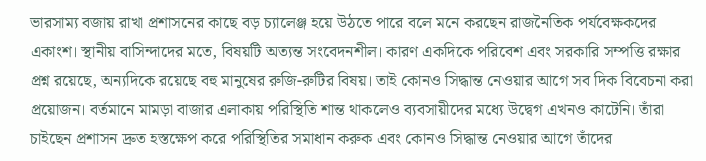ভারসাম্য বজায় রাখা প্রশাসনের কাছে বড় চ্যালেঞ্জ হয়ে উঠতে পারে বলে মনে করছেন রাজনৈতিক পর্যবেক্ষকদের একাংশ। স্থানীয় বাসিন্দাদের মতে, বিষয়টি অত্যন্ত সংবেদনশীল। কারণ একদিকে পরিবেশ এবং সরকারি সম্পত্তি রক্ষার প্রশ্ন রয়েছে, অন্যদিকে রয়েছে বহু মানুষের রুজি-রুটির বিষয়। তাই কোনও সিদ্ধান্ত নেওয়ার আগে সব দিক বিবেচনা করা প্রয়োজন। বর্তমানে মামড়া বাজার এলাকায় পরিস্থিতি শান্ত থাকলেও ব্যবসায়ীদের মধ্যে উদ্বেগ এখনও কাটেনি। তাঁরা চাইছেন প্রশাসন দ্রুত হস্তক্ষেপ করে পরিস্থিতির সমাধান করুক এবং কোনও সিদ্ধান্ত নেওয়ার আগে তাঁদের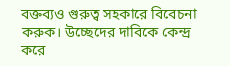বক্তব্যও গুরুত্ব সহকারে বিবেচনা করুক। উচ্ছেদের দাবিকে কেন্দ্র করে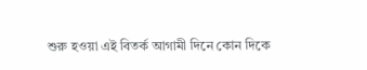শুরু হওয়া এই বিতর্ক আগামী দিনে কোন দিকে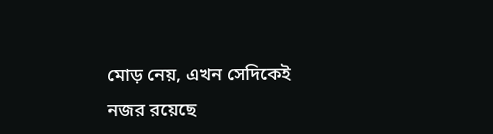মোড় নেয়, এখন সেদিকেই নজর রয়েছে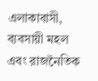এলাকাবাসী, ব্যবসায়ী মহল এবং রাজনৈতিক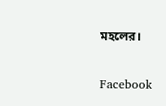মহলের।

Facebook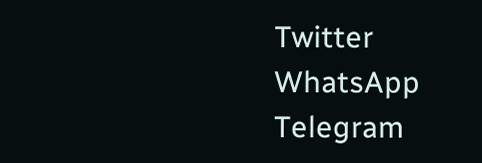Twitter
WhatsApp
Telegram